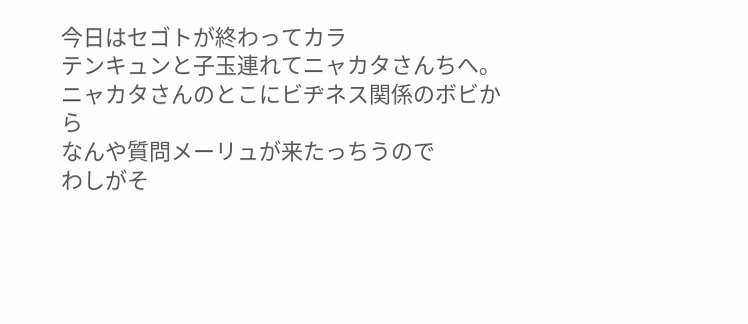今日はセゴトが終わってカラ
テンキュンと子玉連れてニャカタさんちへ。
ニャカタさんのとこにビヂネス関係のボビから
なんや質問メーリュが来たっちうので
わしがそ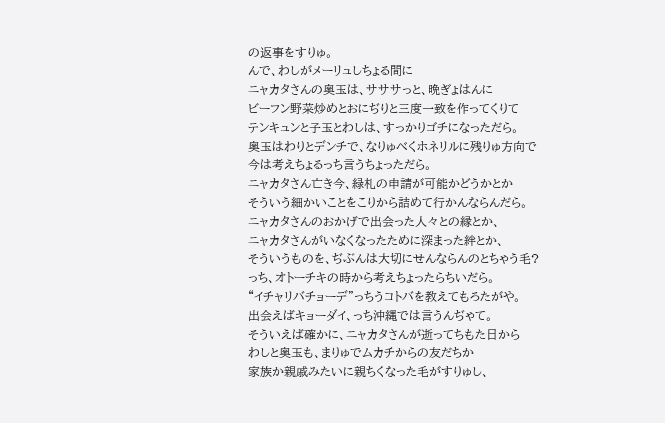の返事をすりゅ。
んで、わしがメーリュしちょる間に
ニャカタさんの奥玉は、サササっと、晩ぎょはんに
ビーフン野菜炒めとおにぢりと三度一致を作ってくりて
テンキュンと子玉とわしは、すっかりゴチになっただら。
奥玉はわりとデンチで、なりゅべくホネリルに残りゅ方向で
今は考えちょるっち言うちょっただら。
ニャカタさん亡き今、緑札の申請が可能かどうかとか
そういう細かいことをこりから詰めて行かんならんだら。
ニャカタさんのおかげで出会った人々との縁とか、
ニャカタさんがいなくなったために深まった絆とか、
そういうものを、ぢぶんは大切にせんならんのとちゃう毛?
っち、オトーチキの時から考えちょったらちいだら。
“イチャリバチョーデ”っちうコトバを教えてもろたがや。
出会えばキョーダイ、っち沖縄では言うんぢゃて。
そういえば確かに、ニャカタさんが逝ってちもた日から
わしと奥玉も、まりゅでムカチからの友だちか
家族か親戚みたいに親ちくなった毛がすりゅし、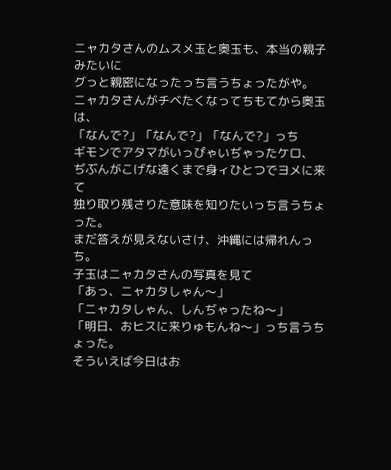ニャカタさんのムスメ玉と奥玉も、本当の親子みたいに
グっと親密になったっち言うちょったがや。
ニャカタさんがチベたくなってちもてから奥玉は、
「なんで?」「なんで?」「なんで?」っち
ギモンでアタマがいっぴゃいぢゃったケロ、
ぢぶんがこげな遠くまで身ィひとつでヨメに来て
独り取り残さりた意味を知りたいっち言うちょった。
まだ答えが見えないさけ、沖縄には帰れんっち。
子玉はニャカタさんの写真を見て
「あっ、ニャカタしゃん〜」
「ニャカタしゃん、しんぢゃったね〜」
「明日、おヒスに来りゅもんね〜」っち言うちょった。
そういえば今日はお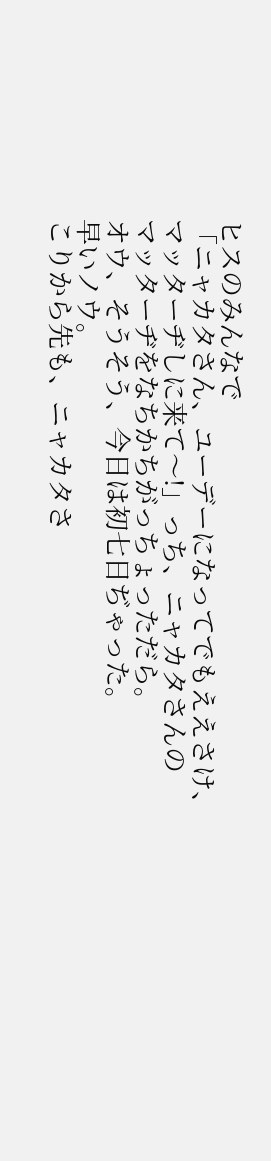ヒスのみんなで
「ニャカタさん、ユーデーになってでもええさけ、
マッターヂしに来て〜!」っち、ニャカタさんの
マッターヂをなちかちがっちょっただら。
オウ、そうそう、今日は初七日ぢゃった。
早いノウ。
こりから先も、ニャカタさ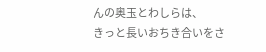んの奥玉とわしらは、
きっと長いおちき合いをさ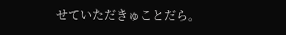せていただきゅことだら。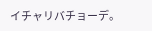イチャリバチョーデ。